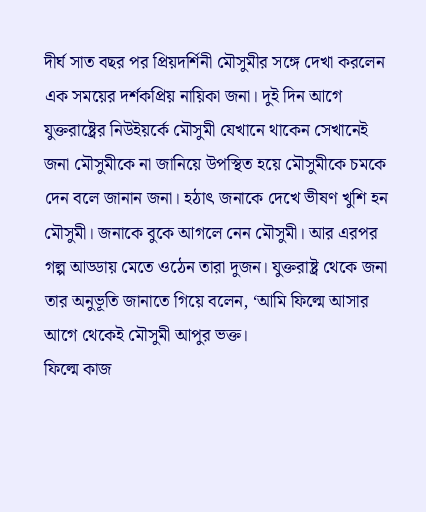দীর্ঘ সাত বছর পর প্রিয়দর্শিনী মৌসুমীর সঙ্গে দেখা করলেন এক সময়ের দর্শকপ্রিয় নায়িকা জনা। দুই দিন আগে যুক্তরাষ্ট্রের নিউইয়র্কে মৌসুমী যেখানে থাকেন সেখানেই জনা মৌসুমীকে না জানিয়ে উপস্থিত হয়ে মৌসুমীকে চমকে দেন বলে জানান জনা। হঠাৎ জনাকে দেখে ভীষণ খুশি হন মৌসুমী। জনাকে বুকে আগলে নেন মৌসুমী। আর এরপর গল্প আড্ডায় মেতে ওঠেন তারা দুজন। যুক্তরাষ্ট্র থেকে জনা তার অনুভূতি জানাতে গিয়ে বলেন, ‘আমি ফিল্মে আসার আগে থেকেই মৌসুমী আপুর ভক্ত।
ফিল্মে কাজ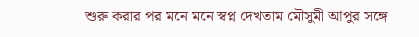শুরু করার পর মনে মনে স্বপ্ন দেখতাম মৌসুমী আপুর সঙ্গে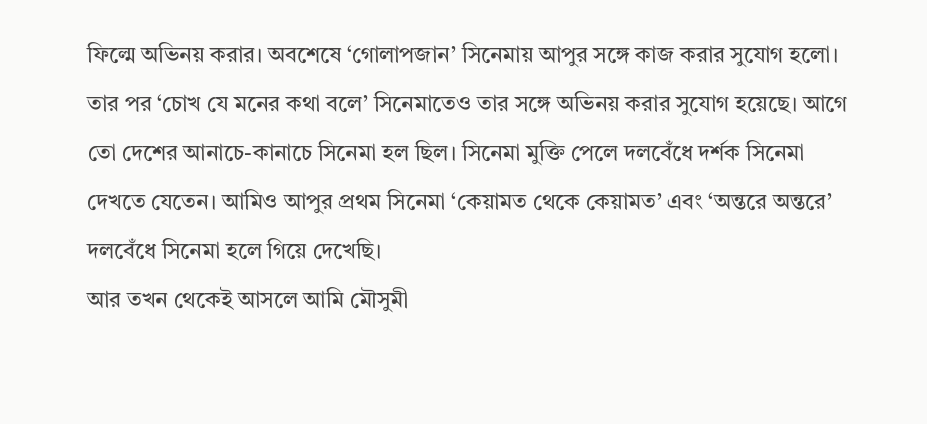ফিল্মে অভিনয় করার। অবশেষে ‘গোলাপজান’ সিনেমায় আপুর সঙ্গে কাজ করার সুযোগ হলো। তার পর ‘চোখ যে মনের কথা বলে’ সিনেমাতেও তার সঙ্গে অভিনয় করার সুযোগ হয়েছে। আগে তো দেশের আনাচে-কানাচে সিনেমা হল ছিল। সিনেমা মুক্তি পেলে দলবেঁধে দর্শক সিনেমা দেখতে যেতেন। আমিও আপুর প্রথম সিনেমা ‘কেয়ামত থেকে কেয়ামত’ এবং ‘অন্তরে অন্তরে’ দলবেঁধে সিনেমা হলে গিয়ে দেখেছি।
আর তখন থেকেই আসলে আমি মৌসুমী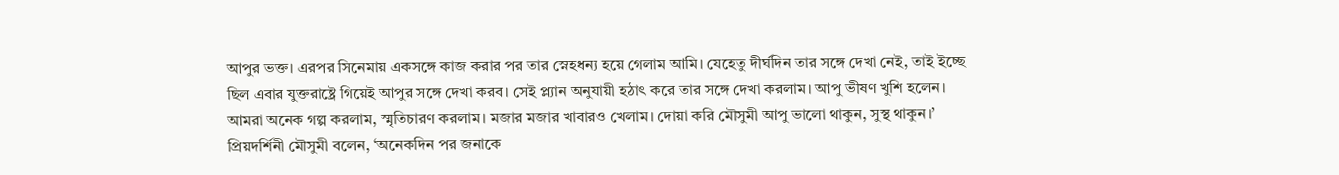আপুর ভক্ত। এরপর সিনেমায় একসঙ্গে কাজ করার পর তার স্নেহধন্য হয়ে গেলাম আমি। যেহেতু দীর্ঘদিন তার সঙ্গে দেখা নেই, তাই ইচ্ছে ছিল এবার যুক্তরাষ্ট্রে গিয়েই আপুর সঙ্গে দেখা করব। সেই প্ল্যান অনুযায়ী হঠাৎ করে তার সঙ্গে দেখা করলাম। আপু ভীষণ খুশি হলেন। আমরা অনেক গল্প করলাম, স্মৃতিচারণ করলাম। মজার মজার খাবারও খেলাম। দোয়া করি মৌসুমী আপু ভালো থাকুন, সুস্থ থাকুন।’ প্রিয়দর্শিনী মৌসুমী বলেন, ‘অনেকদিন পর জনাকে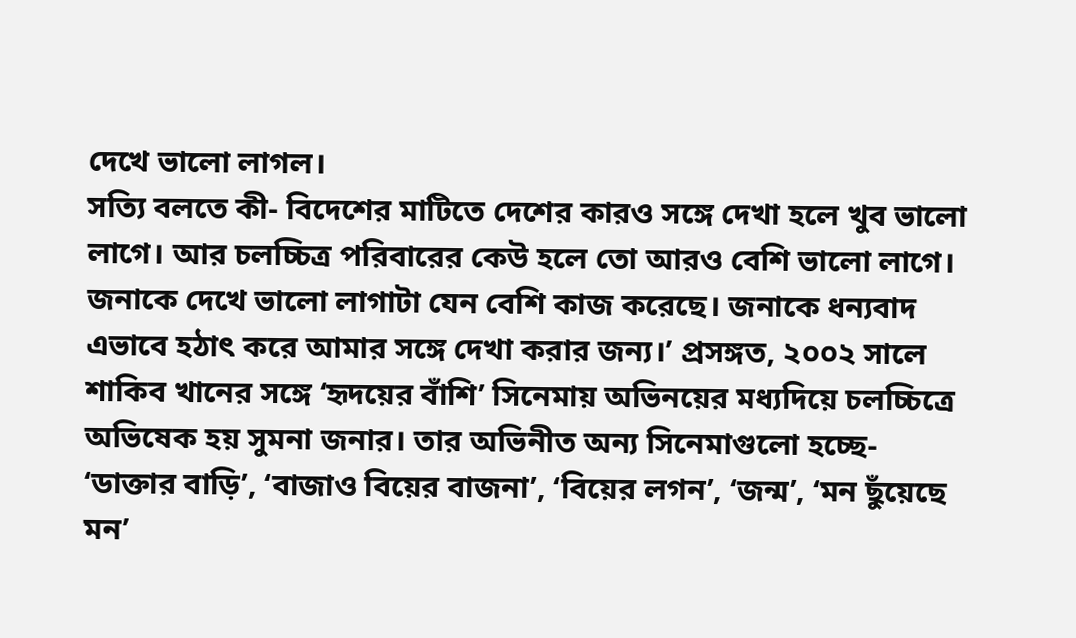দেখে ভালো লাগল।
সত্যি বলতে কী- বিদেশের মাটিতে দেশের কারও সঙ্গে দেখা হলে খুব ভালো লাগে। আর চলচ্চিত্র পরিবারের কেউ হলে তো আরও বেশি ভালো লাগে। জনাকে দেখে ভালো লাগাটা যেন বেশি কাজ করেছে। জনাকে ধন্যবাদ এভাবে হঠাৎ করে আমার সঙ্গে দেখা করার জন্য।’ প্রসঙ্গত, ২০০২ সালে শাকিব খানের সঙ্গে ‘হৃদয়ের বাঁশি’ সিনেমায় অভিনয়ের মধ্যদিয়ে চলচ্চিত্রে অভিষেক হয় সুমনা জনার। তার অভিনীত অন্য সিনেমাগুলো হচ্ছে- ‘ডাক্তার বাড়ি’, ‘বাজাও বিয়ের বাজনা’, ‘বিয়ের লগন’, ‘জন্ম’, ‘মন ছুঁয়েছে মন’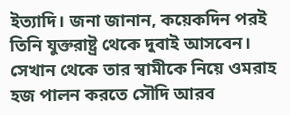ইত্যাদি। জনা জানান, কয়েকদিন পরই তিনি যুক্তরাষ্ট্র থেকে দুবাই আসবেন। সেখান থেকে তার স্বামীকে নিয়ে ওমরাহ হজ পালন করতে সৌদি আরব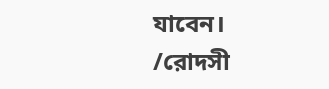যাবেন।
/রোদসী